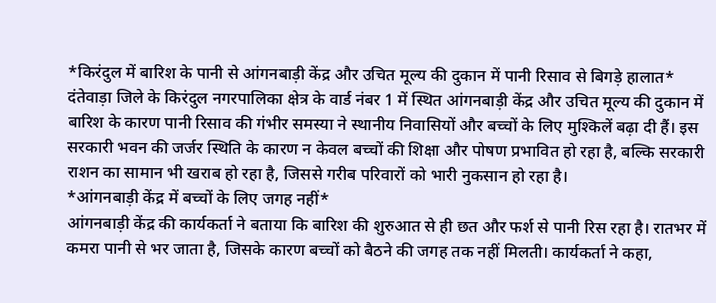*किरंदुल में बारिश के पानी से आंगनबाड़ी केंद्र और उचित मूल्य की दुकान में पानी रिसाव से बिगड़े हालात*
दंतेवाड़ा जिले के किरंदुल नगरपालिका क्षेत्र के वार्ड नंबर 1 में स्थित आंगनबाड़ी केंद्र और उचित मूल्य की दुकान में बारिश के कारण पानी रिसाव की गंभीर समस्या ने स्थानीय निवासियों और बच्चों के लिए मुश्किलें बढ़ा दी हैं। इस सरकारी भवन की जर्जर स्थिति के कारण न केवल बच्चों की शिक्षा और पोषण प्रभावित हो रहा है, बल्कि सरकारी राशन का सामान भी खराब हो रहा है, जिससे गरीब परिवारों को भारी नुकसान हो रहा है।
*आंगनबाड़ी केंद्र में बच्चों के लिए जगह नहीं*
आंगनबाड़ी केंद्र की कार्यकर्ता ने बताया कि बारिश की शुरुआत से ही छत और फर्श से पानी रिस रहा है। रातभर में कमरा पानी से भर जाता है, जिसके कारण बच्चों को बैठने की जगह तक नहीं मिलती। कार्यकर्ता ने कहा,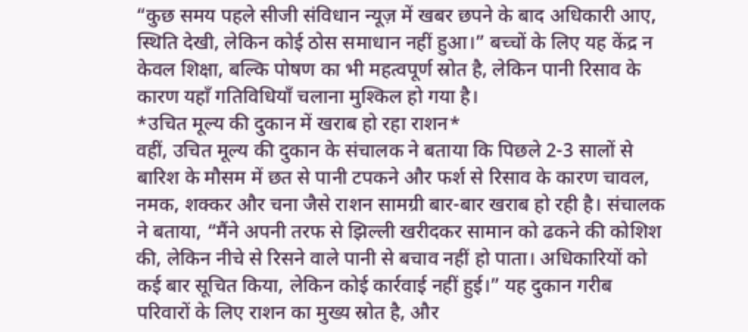“कुछ समय पहले सीजी संविधान न्यूज़ में खबर छपने के बाद अधिकारी आए, स्थिति देखी, लेकिन कोई ठोस समाधान नहीं हुआ।” बच्चों के लिए यह केंद्र न केवल शिक्षा, बल्कि पोषण का भी महत्वपूर्ण स्रोत है, लेकिन पानी रिसाव के कारण यहाँ गतिविधियाँ चलाना मुश्किल हो गया है।
*उचित मूल्य की दुकान में खराब हो रहा राशन*
वहीं, उचित मूल्य की दुकान के संचालक ने बताया कि पिछले 2-3 सालों से बारिश के मौसम में छत से पानी टपकने और फर्श से रिसाव के कारण चावल, नमक, शक्कर और चना जैसे राशन सामग्री बार-बार खराब हो रही है। संचालक ने बताया, “मैंने अपनी तरफ से झिल्ली खरीदकर सामान को ढकने की कोशिश की, लेकिन नीचे से रिसने वाले पानी से बचाव नहीं हो पाता। अधिकारियों को कई बार सूचित किया, लेकिन कोई कार्रवाई नहीं हुई।” यह दुकान गरीब परिवारों के लिए राशन का मुख्य स्रोत है, और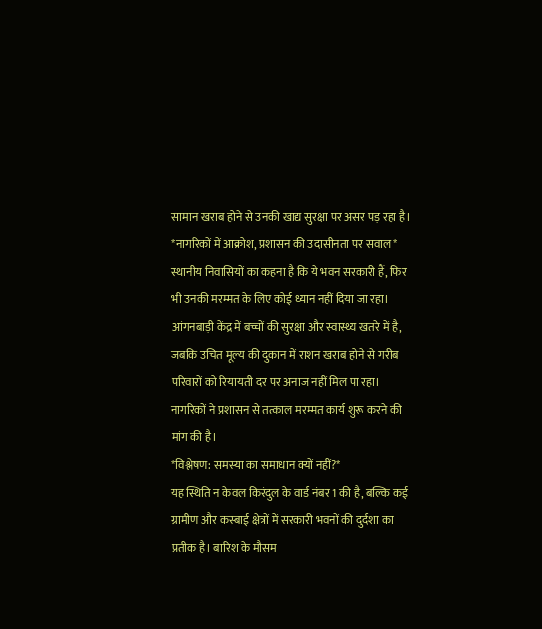सामान खराब होने से उनकी खाद्य सुरक्षा पर असर पड़ रहा है।
*नागरिकों में आक्रोश, प्रशासन की उदासीनता पर सवाल*
स्थानीय निवासियों का कहना है कि ये भवन सरकारी हैं, फिर भी उनकी मरम्मत के लिए कोई ध्यान नहीं दिया जा रहा। आंगनबाड़ी केंद्र में बच्चों की सुरक्षा और स्वास्थ्य खतरे में है, जबकि उचित मूल्य की दुकान में राशन खराब होने से गरीब परिवारों को रियायती दर पर अनाज नहीं मिल पा रहा। नागरिकों ने प्रशासन से तत्काल मरम्मत कार्य शुरू करने की मांग की है।
*विश्लेषण: समस्या का समाधान क्यों नहीं?*
यह स्थिति न केवल किरंदुल के वार्ड नंबर 1 की है, बल्कि कई ग्रामीण और कस्बाई क्षेत्रों में सरकारी भवनों की दुर्दशा का प्रतीक है। बारिश के मौसम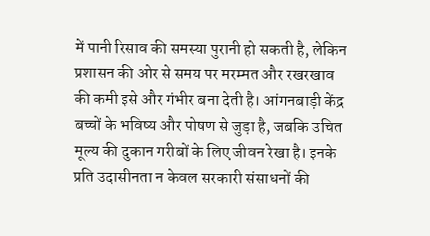में पानी रिसाव की समस्या पुरानी हो सकती है, लेकिन प्रशासन की ओर से समय पर मरम्मत और रखरखाव की कमी इसे और गंभीर बना देती है। आंगनबाड़ी केंद्र बच्चों के भविष्य और पोषण से जुड़ा है, जबकि उचित मूल्य की दुकान गरीबों के लिए जीवन रेखा है। इनके प्रति उदासीनता न केवल सरकारी संसाधनों की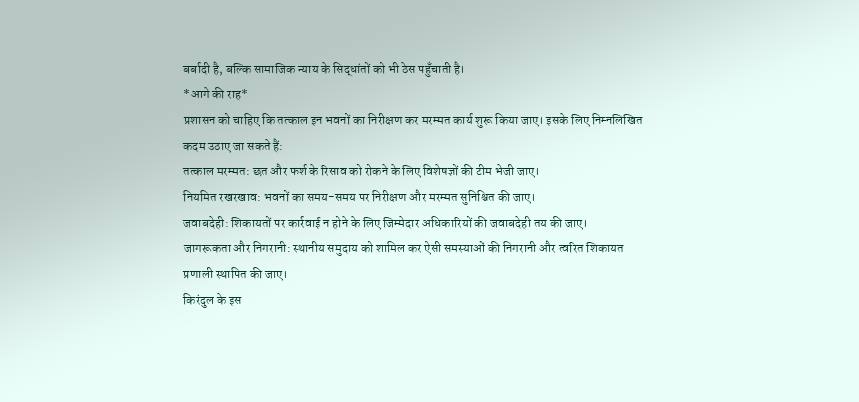बर्बादी है, बल्कि सामाजिक न्याय के सिद्धांतों को भी ठेस पहुँचाती है।
*आगे की राह*
प्रशासन को चाहिए कि तत्काल इन भवनों का निरीक्षण कर मरम्मत कार्य शुरू किया जाए। इसके लिए निम्नलिखित कदम उठाए जा सकते हैं:
तत्काल मरम्मत: छत और फर्श के रिसाव को रोकने के लिए विशेषज्ञों की टीम भेजी जाए।
नियमित रखरखाव: भवनों का समय-समय पर निरीक्षण और मरम्मत सुनिश्चित की जाए।
जवाबदेही: शिकायतों पर कार्रवाई न होने के लिए जिम्मेदार अधिकारियों की जवाबदेही तय की जाए।
जागरूकता और निगरानी: स्थानीय समुदाय को शामिल कर ऐसी समस्याओं की निगरानी और त्वरित शिकायत प्रणाली स्थापित की जाए।
किरंदुल के इस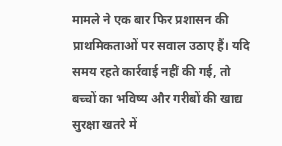मामले ने एक बार फिर प्रशासन की प्राथमिकताओं पर सवाल उठाए हैं। यदि समय रहते कार्रवाई नहीं की गई, तो बच्चों का भविष्य और गरीबों की खाद्य सुरक्षा खतरे में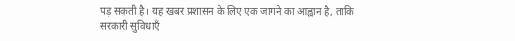पड़ सकती है। यह खबर प्रशासन के लिए एक जागने का आह्वान है, ताकि सरकारी सुविधाएँ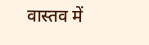वास्तव में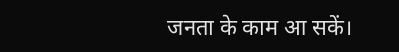जनता के काम आ सकें।